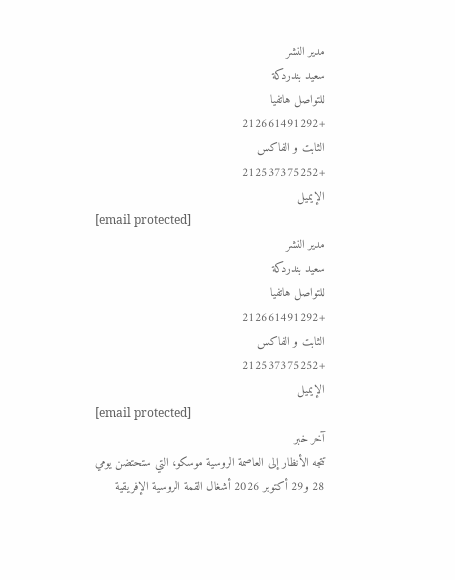مدير النشر
سعيد بندردكة
للتواصل هاتفيا
+212661491292
الثابت و الفاكس
+212537375252
الإيميل
[email protected]
مدير النشر
سعيد بندردكة
للتواصل هاتفيا
+212661491292
الثابت و الفاكس
+212537375252
الإيميل
[email protected]
آخر خبر
تتجه الأنظار إلى العاصمة الروسية موسكو، التي ستحتضن يومي 28 و29 أكتوبر 2026 أشغال القمة الروسية الإفريقية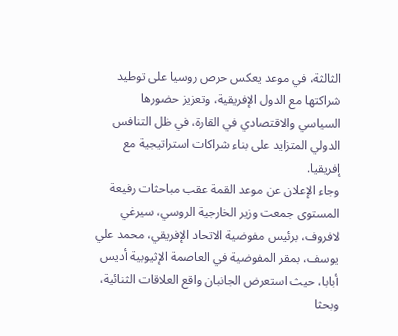الثالثة، في موعد يعكس حرص روسيا على توطيد شراكتها مع الدول الإفريقية، وتعزيز حضورها السياسي والاقتصادي في القارة، في ظل التنافس الدولي المتزايد على بناء شراكات استراتيجية مع إفريقيا.
وجاء الإعلان عن موعد القمة عقب مباحثات رفيعة المستوى جمعت وزير الخارجية الروسي، سيرغي لافروف، برئيس مفوضية الاتحاد الإفريقي، محمد علي يوسف، بمقر المفوضية في العاصمة الإثيوبية أديس أبابا، حيث استعرض الجانبان واقع العلاقات الثنائية، وبحثا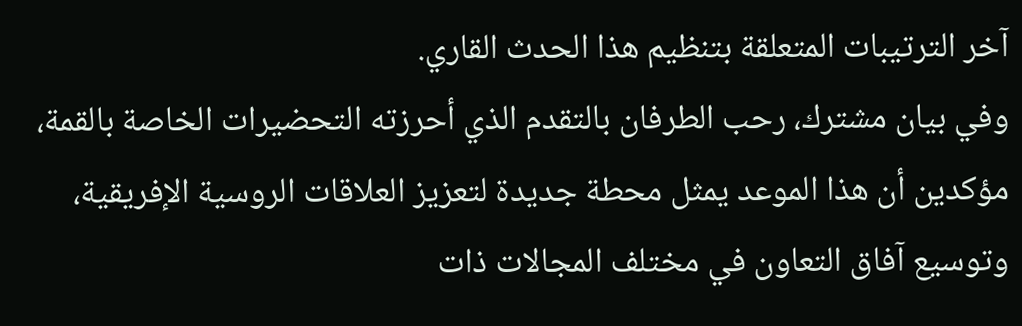آخر الترتيبات المتعلقة بتنظيم هذا الحدث القاري.
وفي بيان مشترك، رحب الطرفان بالتقدم الذي أحرزته التحضيرات الخاصة بالقمة، مؤكدين أن هذا الموعد يمثل محطة جديدة لتعزيز العلاقات الروسية الإفريقية، وتوسيع آفاق التعاون في مختلف المجالات ذات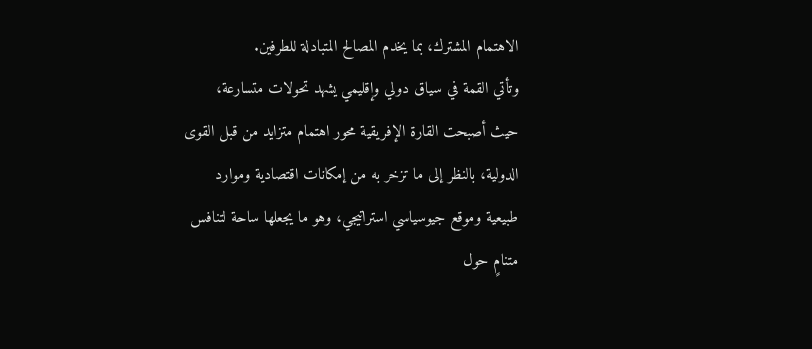الاهتمام المشترك، بما يخدم المصالح المتبادلة للطرفين.
وتأتي القمة في سياق دولي وإقليمي يشهد تحولات متسارعة، حيث أصبحت القارة الإفريقية محور اهتمام متزايد من قبل القوى الدولية، بالنظر إلى ما تزخر به من إمكانات اقتصادية وموارد طبيعية وموقع جيوسياسي استراتيجي، وهو ما يجعلها ساحة لتنافس متنامٍ حول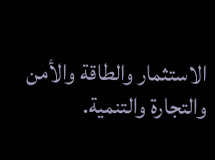الاستثمار والطاقة والأمن والتجارة والتنمية.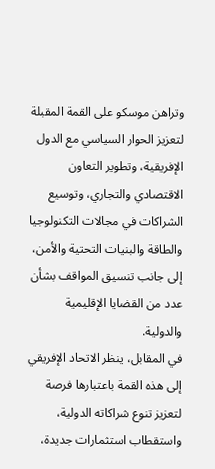وتراهن موسكو على القمة المقبلة لتعزيز الحوار السياسي مع الدول الإفريقية، وتطوير التعاون الاقتصادي والتجاري، وتوسيع الشراكات في مجالات التكنولوجيا والطاقة والبنيات التحتية والأمن، إلى جانب تنسيق المواقف بشأن عدد من القضايا الإقليمية والدولية.
في المقابل، ينظر الاتحاد الإفريقي إلى هذه القمة باعتبارها فرصة لتعزيز تنوع شراكاته الدولية، واستقطاب استثمارات جديدة،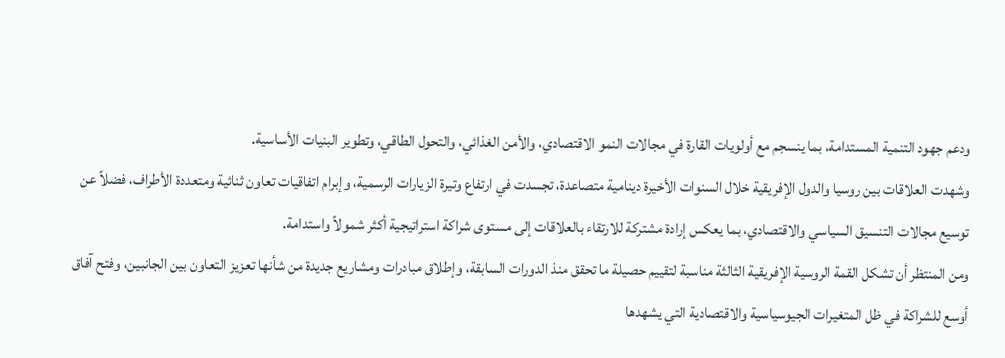ودعم جهود التنمية المستدامة، بما ينسجم مع أولويات القارة في مجالات النمو الاقتصادي، والأمن الغذائي، والتحول الطاقي، وتطوير البنيات الأساسية.
وشهدت العلاقات بين روسيا والدول الإفريقية خلال السنوات الأخيرة دينامية متصاعدة، تجسدت في ارتفاع وتيرة الزيارات الرسمية، وإبرام اتفاقيات تعاون ثنائية ومتعددة الأطراف، فضلاً عن توسيع مجالات التنسيق السياسي والاقتصادي، بما يعكس إرادة مشتركة للارتقاء بالعلاقات إلى مستوى شراكة استراتيجية أكثر شمولاً واستدامة.
ومن المنتظر أن تشكل القمة الروسية الإفريقية الثالثة مناسبة لتقييم حصيلة ما تحقق منذ الدورات السابقة، وإطلاق مبادرات ومشاريع جديدة من شأنها تعزيز التعاون بين الجانبين، وفتح آفاق أوسع للشراكة في ظل المتغيرات الجيوسياسية والاقتصادية التي يشهدها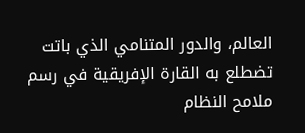العالم، والدور المتنامي الذي باتت تضطلع به القارة الإفريقية في رسم ملامح النظام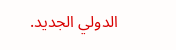الدولي الجديد.